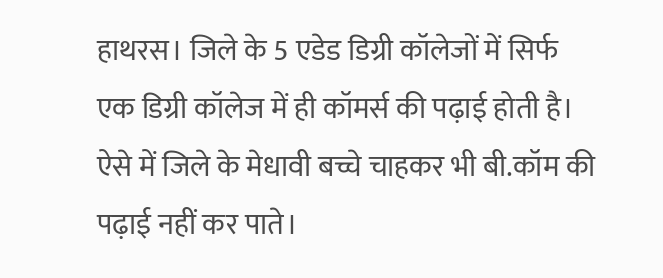हाथरस। जिले के 5 एडेड डिग्री कॉलेजों में सिर्फ एक डिग्री कॉलेज में ही कॉमर्स की पढ़ाई होती है। ऐसे में जिले के मेधावी बच्चे चाहकर भी बी.कॉम की पढ़ाई नहीं कर पाते।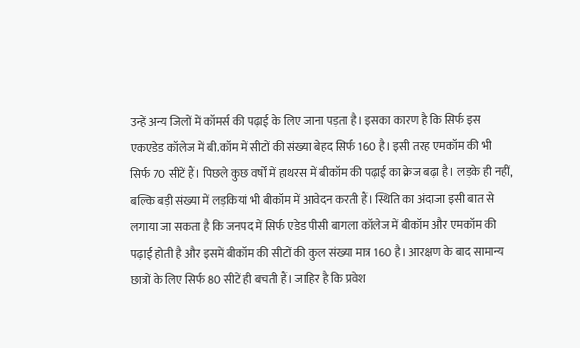उन्हें अन्य जिलों में कॉमर्स की पढ़ाई के लिए जाना पड़ता है। इसका कारण है कि सिर्फ इस एकएडेड कॉलेज में बी.कॉम में सीटों की संख्या बेहद सिर्फ 160 है। इसी तरह एमकॉम की भी सिर्फ 70 सीटें हैं। पिछले कुछ वर्षों में हाथरस में बीकॉम की पढ़ाई का क्रेज बढ़ा है। लड़के ही नहीं, बल्कि बड़ी संख्या में लड़कियां भी बीकॉम में आवेदन करती हैं। स्थिति का अंदाजा इसी बात से लगाया जा सकता है कि जनपद में सिर्फ एडेड पीसी बागला कॉलेज में बीकॉम और एमकॉम की पढ़ाई होती है और इसमें बीकॉम की सीटों की कुल संख्या मात्र 160 है। आरक्षण के बाद सामान्य छात्रों के लिए सिर्फ 80 सीटें ही बचती हैं। जाहिर है कि प्रवेश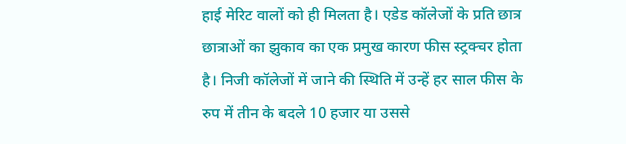हाई मेरिट वालों को ही मिलता है। एडेड कॉलेजों के प्रति छात्र छात्राओं का झुकाव का एक प्रमुख कारण फीस स्ट्रक्चर होता है। निजी कॉलेजों में जाने की स्थिति में उन्हें हर साल फीस के रुप में तीन के बदले 10 हजार या उससे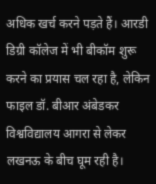अधिक खर्च करने पड़ते हैं। आरडी डिग्री कॉलेज में भी बीकॉम शुरू करने का प्रयास चल रहा है, लेकिन फाइल डॉ. बीआर अंबेडकर विश्वविद्यालय आगरा से लेकर लखनऊ के बीच घूम रही है।